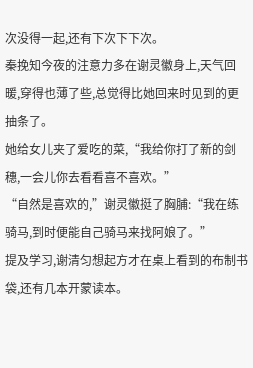次没得一起,还有下次下下次。
秦挽知今夜的注意力多在谢灵徽身上,天气回暖,穿得也薄了些,总觉得比她回来时见到的更抽条了。
她给女儿夹了爱吃的菜,“我给你打了新的剑穗,一会儿你去看看喜不喜欢。”
“自然是喜欢的,”谢灵徽挺了胸脯:“我在练骑马,到时便能自己骑马来找阿娘了。”
提及学习,谢清匀想起方才在桌上看到的布制书袋,还有几本开蒙读本。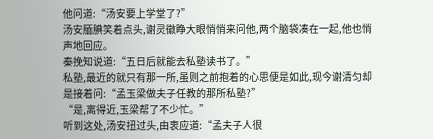他问道:“汤安要上学堂了?”
汤安腼腆笑着点头,谢灵徽睁大眼悄悄来问他,两个脑袋凑在一起,他也悄声地回应。
秦挽知说道:“五日后就能去私塾读书了。”
私塾,最近的就只有那一所,虽则之前抱着的心思便是如此,现今谢清匀却是接着问:“孟玉梁做夫子任教的那所私塾?”
“是,离得近,玉梁帮了不少忙。”
听到这处,汤安扭过头,由衷应道:“孟夫子人很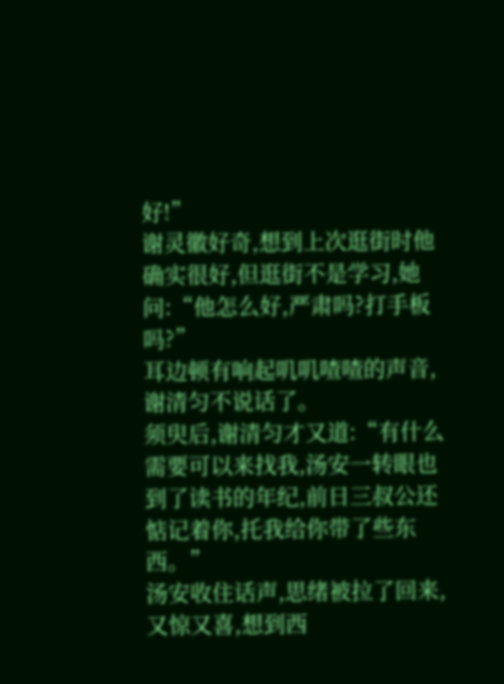好!”
谢灵徽好奇,想到上次逛街时他确实很好,但逛街不是学习,她问:“他怎么好,严肃吗?打手板吗?”
耳边顿有响起叽叽喳喳的声音,谢清匀不说话了。
须臾后,谢清匀才又道:“有什么需要可以来找我,汤安一转眼也到了读书的年纪,前日三叔公还惦记着你,托我给你带了些东西。”
汤安收住话声,思绪被拉了回来,又惊又喜,想到西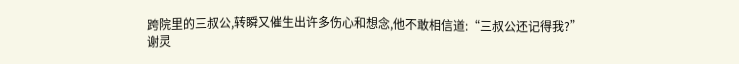跨院里的三叔公,转瞬又催生出许多伤心和想念,他不敢相信道:“三叔公还记得我?”
谢灵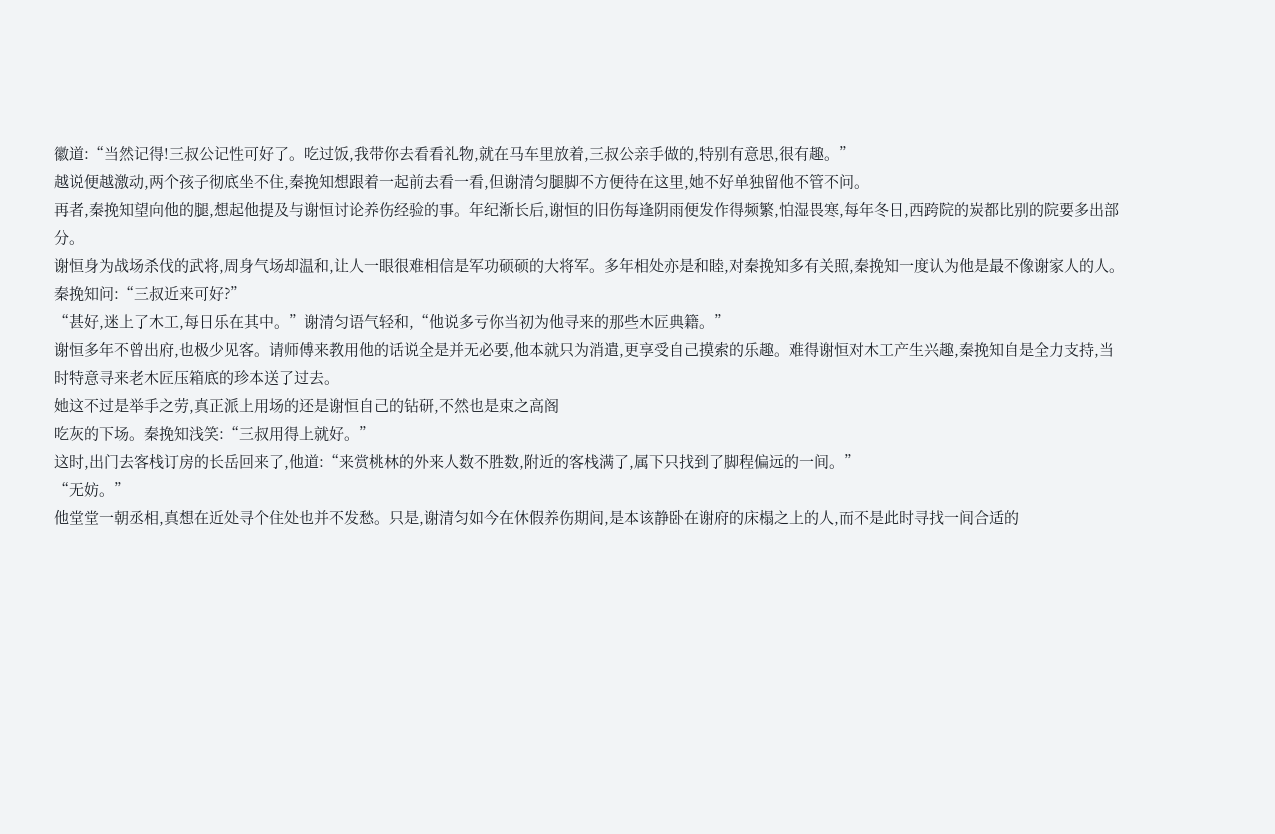徽道:“当然记得!三叔公记性可好了。吃过饭,我带你去看看礼物,就在马车里放着,三叔公亲手做的,特别有意思,很有趣。”
越说便越激动,两个孩子彻底坐不住,秦挽知想跟着一起前去看一看,但谢清匀腿脚不方便待在这里,她不好单独留他不管不问。
再者,秦挽知望向他的腿,想起他提及与谢恒讨论养伤经验的事。年纪渐长后,谢恒的旧伤每逢阴雨便发作得频繁,怕湿畏寒,每年冬日,西跨院的炭都比别的院要多出部分。
谢恒身为战场杀伐的武将,周身气场却温和,让人一眼很难相信是军功硕硕的大将军。多年相处亦是和睦,对秦挽知多有关照,秦挽知一度认为他是最不像谢家人的人。
秦挽知问:“三叔近来可好?”
“甚好,迷上了木工,每日乐在其中。”谢清匀语气轻和,“他说多亏你当初为他寻来的那些木匠典籍。”
谢恒多年不曾出府,也极少见客。请师傅来教用他的话说全是并无必要,他本就只为消遣,更享受自己摸索的乐趣。难得谢恒对木工产生兴趣,秦挽知自是全力支持,当时特意寻来老木匠压箱底的珍本送了过去。
她这不过是举手之劳,真正派上用场的还是谢恒自己的钻研,不然也是束之高阁
吃灰的下场。秦挽知浅笑:“三叔用得上就好。”
这时,出门去客栈订房的长岳回来了,他道:“来赏桃林的外来人数不胜数,附近的客栈满了,属下只找到了脚程偏远的一间。”
“无妨。”
他堂堂一朝丞相,真想在近处寻个住处也并不发愁。只是,谢清匀如今在休假养伤期间,是本该静卧在谢府的床榻之上的人,而不是此时寻找一间合适的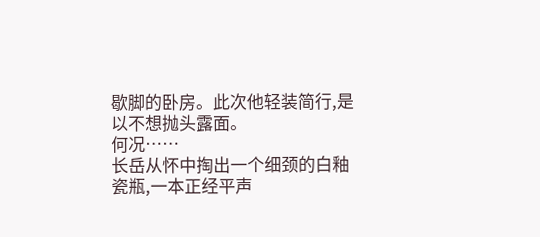歇脚的卧房。此次他轻装简行,是以不想抛头露面。
何况……
长岳从怀中掏出一个细颈的白釉瓷瓶,一本正经平声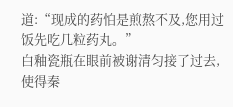道:“现成的药怕是煎熬不及,您用过饭先吃几粒药丸。”
白釉瓷瓶在眼前被谢清匀接了过去,使得秦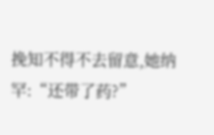挽知不得不去留意,她纳罕:“还带了药?”